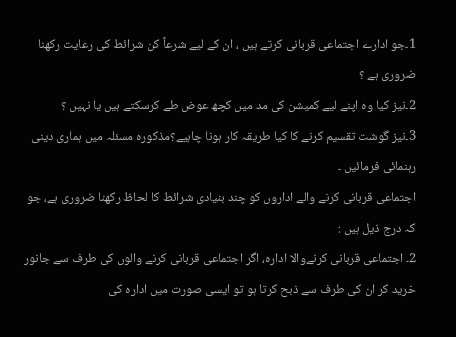1۔جو ادارے اجتماعی قربانی کرتے ہیں ، ان کے لیے شرعاً کن شرائط کی رعایت رکھنا ضروری ہے ؟
2۔نیز کیا وہ اپنے لیے کمیشن کی مد میں کچھ عوض طے کرسکتے ہیں یا نہیں ؟
3۔نیز گوشت تقسیم کرنے کا کیا طریقہ کار ہونا چاہیے؟مذکورہ مسئلہ میں ہماری دینی رہنمائی فرمائیں ۔
اجتماعی قربانی کرنے والے اداروں کو چند بنیادی شرائط کا لحاظ رکھنا ضروری ہے، جو کہ درج ذیل ہیں :
2۔ اجتماعی قربانی کرنےوالا ادارہ، اگر اجتماعی قربانی کرنے والوں کی طرف سے جانور خرید کر ان کی طرف سے ذبح کرتا ہو تو ایسی صورت میں ادارہ کی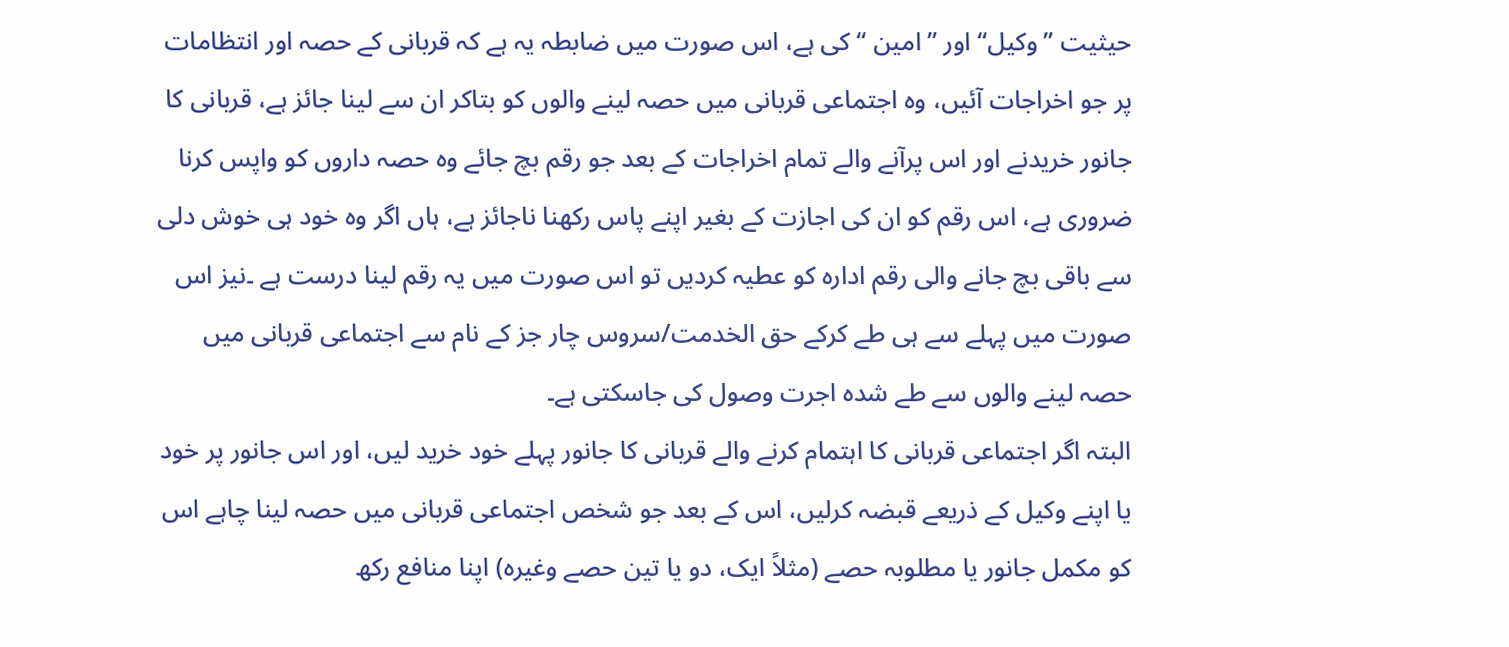حیثیت ”وکیل“ اور ”امین “ کی ہے، اس صورت میں ضابطہ یہ ہے کہ قربانی کے حصہ اور انتظامات پر جو اخراجات آئیں، وہ اجتماعی قربانی میں حصہ لینے والوں کو بتاکر ان سے لینا جائز ہے، قربانی کا جانور خریدنے اور اس پرآنے والے تمام اخراجات کے بعد جو رقم بچ جائے وہ حصہ داروں کو واپس کرنا ضروری ہے، اس رقم کو ان کی اجازت کے بغیر اپنے پاس رکھنا ناجائز ہے، ہاں اگر وہ خود ہی خوش دلی سے باقی بچ جانے والی رقم ادارہ کو عطیہ کردیں تو اس صورت میں یہ رقم لینا درست ہے ۔نیز اس صورت میں پہلے سے ہی طے کرکے حق الخدمت/سروس چار جز کے نام سے اجتماعی قربانی میں حصہ لینے والوں سے طے شدہ اجرت وصول کی جاسکتی ہے۔
البتہ اگر اجتماعی قربانی کا اہتمام کرنے والے قربانی کا جانور پہلے خود خرید لیں، اور اس جانور پر خود یا اپنے وکیل کے ذریعے قبضہ کرلیں، اس کے بعد جو شخص اجتماعی قربانی میں حصہ لینا چاہے اس کو مکمل جانور یا مطلوبہ حصے (مثلاً ایک، دو یا تین حصے وغیرہ) اپنا منافع رکھ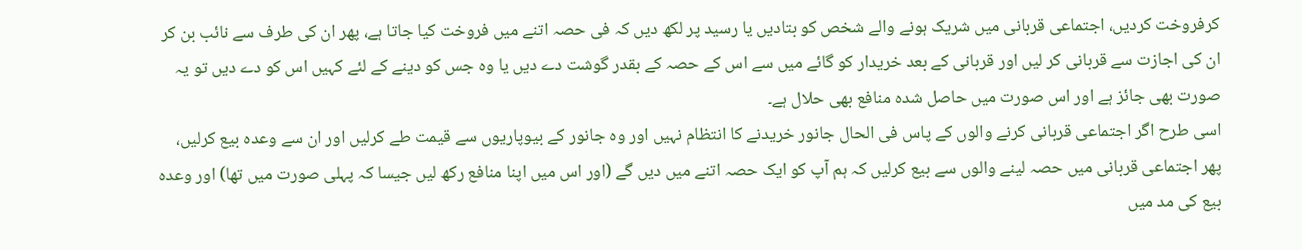کرفروخت کردیں، اجتماعی قربانی میں شریک ہونے والے شخص کو بتادیں یا رسید پر لکھ دیں کہ فی حصہ اتنے میں فروخت کیا جاتا ہے، پھر ان کی طرف سے نائب بن کر ان کی اجازت سے قربانی کر لیں اور قربانی کے بعد خریدار کو گائے میں سے اس کے حصہ کے بقدر گوشت دے دیں یا وہ جس کو دینے کے لئے کہیں اس کو دے دیں تو یہ صورت بھی جائز ہے اور اس صورت میں حاصل شدہ منافع بھی حلال ہے۔
اسی طرح اگر اجتماعی قربانی کرنے والوں کے پاس فی الحال جانور خریدنے کا انتظام نہیں اور وہ جانور کے بیوپاریوں سے قیمت طے کرلیں اور ان سے وعدہ بیع کرلیں، پھر اجتماعی قربانی میں حصہ لینے والوں سے بیع کرلیں کہ ہم آپ کو ایک حصہ اتنے میں دیں گے (اور اس میں اپنا منافع رکھ لیں جیسا کہ پہلی صورت میں تھا) اور وعدہ بیع کی مد میں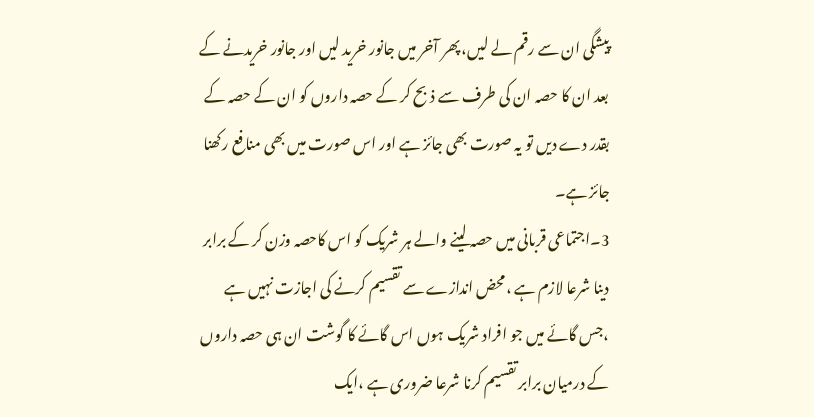پیشگی ان سے رقم لے لیں، پھر آخر میں جانور خرید لیں اور جانور خریدنے کے بعد ان کا حصہ ان کی طرف سے ذبح کر کے حصہ داروں کو ان کے حصہ کے بقدر دے دیں تو یہ صورت بھی جائز ہے اور اس صورت میں بھی منافع رکھنا جائز ہے۔
3۔اجتماعی قربانی میں حصہ لینے والے ہر شریک کو اس کاحصہ وزن کر کے برابر دینا شرعا لازم ہے ،محض اندازے سے تقسیم کرنے کی اجازت نہیں ہے ،جس گائے میں جو افراد شریک ہوں اس گائے کا گوشت ان ہی حصہ داروں کے درمیان برابر تقسیم کرنا شرعا ضروری ہے ،ایک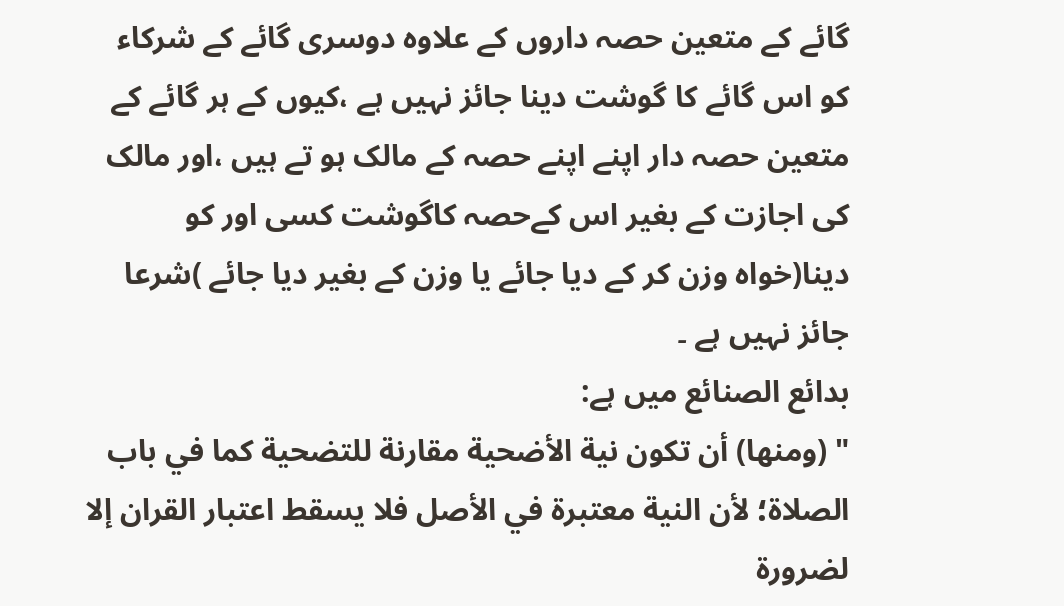گائے کے متعین حصہ داروں کے علاوہ دوسری گائے کے شرکاء کو اس گائے کا گوشت دینا جائز نہیں ہے ،کیوں کے ہر گائے کے متعین حصہ دار اپنے اپنے حصہ کے مالک ہو تے ہیں ،اور مالک کی اجازت کے بغیر اس کےحصہ کاگوشت کسی اور کو دینا(خواہ وزن کر کے دیا جائے یا وزن کے بغیر دیا جائے )شرعا جائز نہیں ہے ۔
بدائع الصنائع میں ہے:
" (ومنها) أن تكون نية الأضحية مقارنة للتضحية كما في باب الصلاة؛ لأن النية معتبرة في الأصل فلا يسقط اعتبار القران إلا لضرورة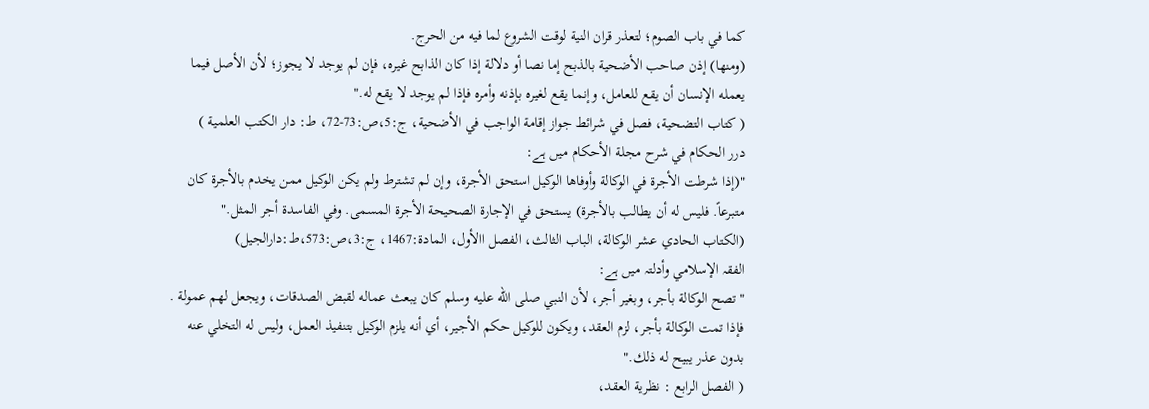كما في باب الصوم؛ لتعذر قران النية لوقت الشروع لما فيه من الحرج.
(ومنها) إذن صاحب الأضحية بالذبح إما نصا أو دلالة إذا كان الذابح غيره، فإن لم يوجد لا يجوز؛ لأن الأصل فيما يعمله الإنسان أن يقع للعامل، وإنما يقع لغيره بإذنه وأمره فإذا لم يوجد لا يقع له."
( كتاب التضحية، فصل في شرائط جواز إقامة الواجب في الأضحية، ج:5،ص:73-72، ط: دار الكتب العلمية )
درر الحکام في شرح مجلة الأحکام میں ہے:
"(إذا شرطت الأجرة في الوكالة وأوفاها الوكيل استحق الأجرة، وإن لم تشترط ولم يكن الوكيل ممن يخدم بالأجرة كان متبرعاً. فليس له أن يطالب بالأجرة) يستحق في الإجارة الصحيحة الأجرة المسمى. وفي الفاسدة أجر المثل."
(الکتاب الحادي عشر الوکالة، الباب الثالث، الفصل االأول، المادة:1467، ج:3،ص:573،ط:دارالجیل)
الفقہ الإسلامي وأدلتہ میں ہے:
"تصح الوكالة بأجر، وبغير أجر، لأن النبي صلى الله عليه وسلم كان يبعث عماله لقبض الصدقات، ويجعل لهم عمولة . فإذا تمت الوكالة بأجر، لزم العقد، ويكون للوكيل حكم الأجير، أي أنه يلزم الوكيل بتنفيذ العمل، وليس له التخلي عنه بدون عذر يبيح له ذلك."
( الفصل الرابع : نظریة العقد،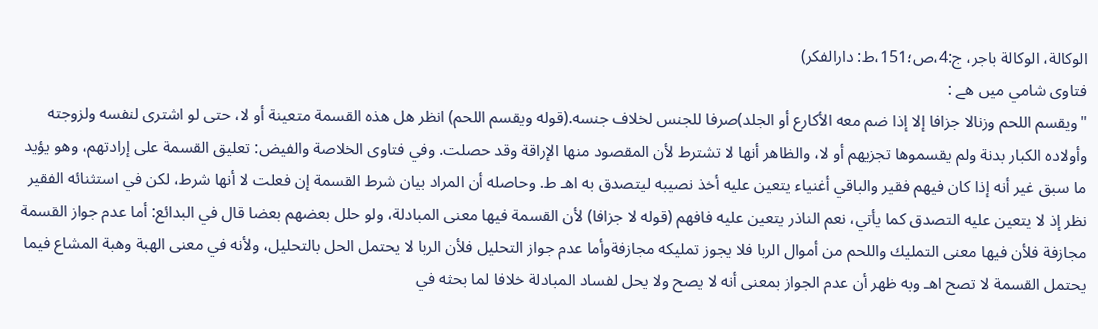الوکالة، الوکالة باجر، ج:4،ص؛151،ط: دارالفکر)
فتاوی شامي ميں هے :
"ويقسم اللحم وزنالا جزافا إلا إذا ضم معه الأكارع أو الجلد)صرفا للجنس لخلاف جنسه.(قوله ويقسم اللحم) انظر هل هذه القسمة متعينة أو لا، حتى لو اشترى لنفسه ولزوجته وأولاده الكبار بدنة ولم يقسموها تجزيهم أو لا، والظاهر أنها لا تشترط لأن المقصود منها الإراقة وقد حصلت. وفي فتاوى الخلاصة والفيض: تعليق القسمة على إرادتهم، وهو يؤيد ما سبق غير أنه إذا كان فيهم فقير والباقي أغنياء يتعين عليه أخذ نصيبه ليتصدق به اهـ ط. وحاصله أن المراد بيان شرط القسمة إن فعلت لا أنها شرط، لكن في استثنائه الفقير نظر إذ لا يتعين عليه التصدق كما يأتي، نعم الناذر يتعين عليه فافهم (قوله لا جزافا) لأن القسمة فيها معنى المبادلة، ولو حلل بعضهم بعضا قال في البدائع: أما عدم جواز القسمة مجازفة فلأن فيها معنى التمليك واللحم من أموال الربا فلا يجوز تمليكه مجازفةوأما عدم جواز التحليل فلأن الربا لا يحتمل الحل بالتحليل، ولأنه في معنى الهبة وهبة المشاع فيما يحتمل القسمة لا تصح اهـ وبه ظهر أن عدم الجواز بمعنى أنه لا يصح ولا يحل لفساد المبادلة خلافا لما بحثه في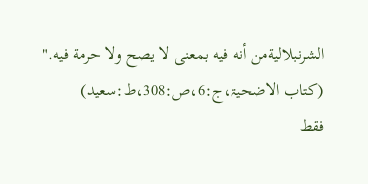الشرنبلاليةمن أنه فيه بمعنى لا يصح ولا حرمة فيه."
(کتاب الاضحیۃ،ج:6،ص:308،ط:سعید)
فقط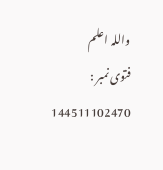واللہ اعلم
فتوی نمبر : 144511102470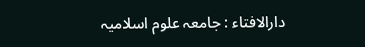دارالافتاء : جامعہ علوم اسلامیہ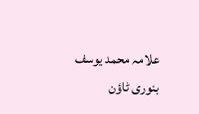علامہ محمد یوسف بنوری ٹاؤن